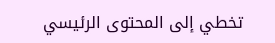تخطي إلى المحتوى الرئيسي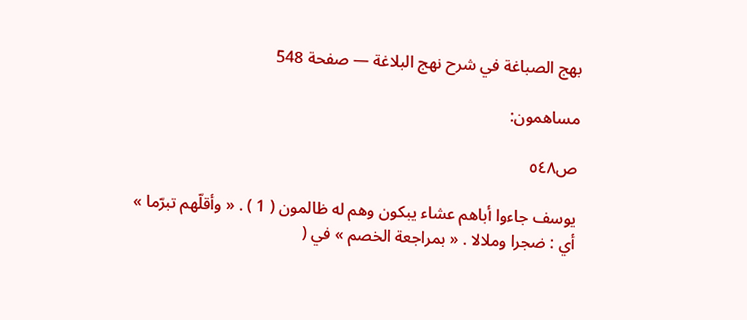بهج الصباغة في شرح نهج البلاغة — صفحة 548

مساهمون:

ص٥٤٨

يوسف جاءوا أباهم عشاء يبكون وهم له ظالمون ( 1 ) . « وأقلّهم تبرّما » أي : ضجرا وملالا . « بمراجعة الخصم » في (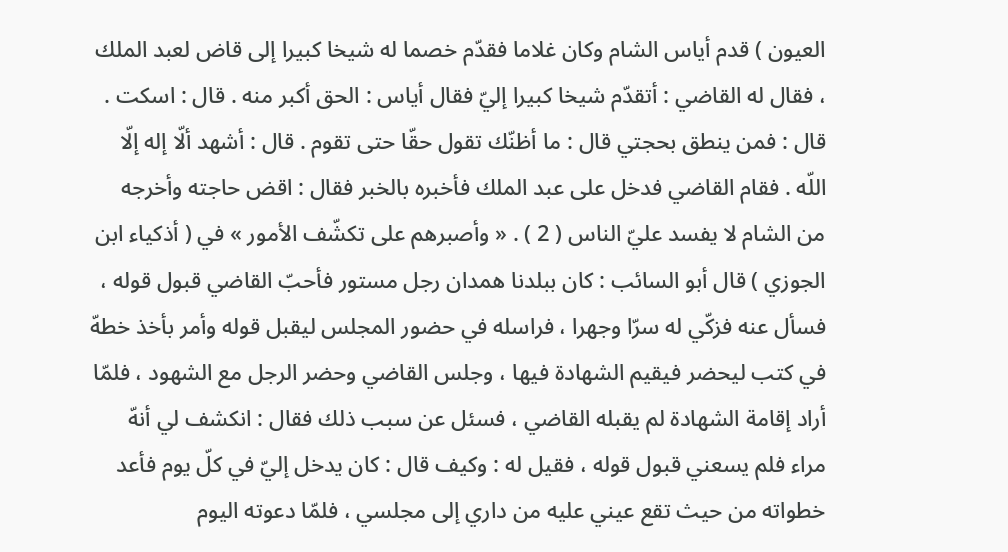العيون ) قدم أياس الشام وكان غلاما فقدّم خصما له شيخا كبيرا إلى قاض لعبد الملك ، فقال له القاضي : أتقدّم شيخا كبيرا إليّ فقال أياس : الحق أكبر منه . قال : اسكت . قال : فمن ينطق بحجتي قال : ما أظنّك تقول حقّا حتى تقوم . قال : أشهد ألّا إله إلّا اللّه . فقام القاضي فدخل على عبد الملك فأخبره بالخبر فقال : اقض حاجته وأخرجه من الشام لا يفسد عليّ الناس ( 2 ) . « وأصبرهم على تكشّف الأمور » في ( أذكياء ابن الجوزي ) قال أبو السائب : كان ببلدنا همدان رجل مستور فأحبّ القاضي قبول قوله ، فسأل عنه فزكّي له سرّا وجهرا ، فراسله في حضور المجلس ليقبل قوله وأمر بأخذ خطهّ في كتب ليحضر فيقيم الشهادة فيها ، وجلس القاضي وحضر الرجل مع الشهود ، فلمّا أراد إقامة الشهادة لم يقبله القاضي ، فسئل عن سبب ذلك فقال : انكشف لي أنهّ مراء فلم يسعني قبول قوله ، فقيل له : وكيف قال : كان يدخل إليّ في كلّ يوم فأعد خطواته من حيث تقع عيني عليه من داري إلى مجلسي ، فلمّا دعوته اليوم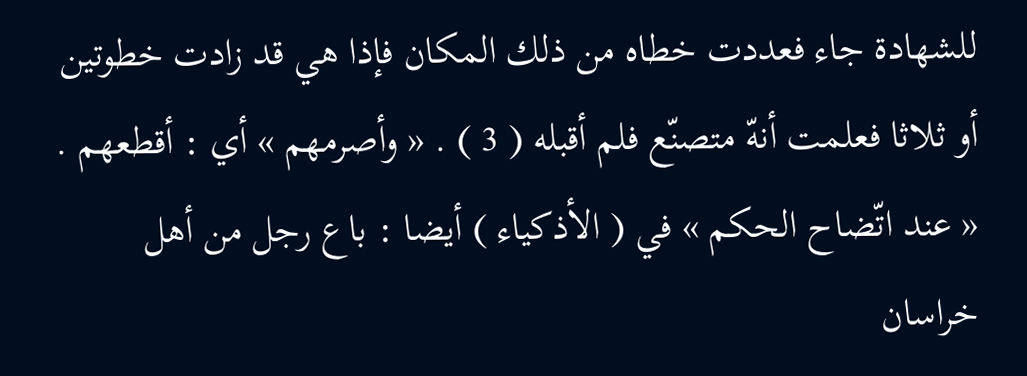للشهادة جاء فعددت خطاه من ذلك المكان فإذا هي قد زادت خطوتين أو ثلاثا فعلمت أنهّ متصنّع فلم أقبله ( 3 ) . « وأصرمهم » أي : أقطعهم . « عند اتّضاح الحكم » في ( الأذكياء ) أيضا : باع رجل من أهل خراسان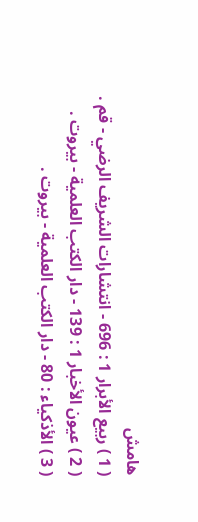هامش
( 1 ) ربيع الأبرار 1 : 696 - انتشارات الشريف الرضي - قم .
( 2 ) عيون الأخبار 1 : 139 - دار الكتب العلمية - بيروت .
( 3 ) الأذكياء : 80 - دار الكتب العلمية - بيروت .